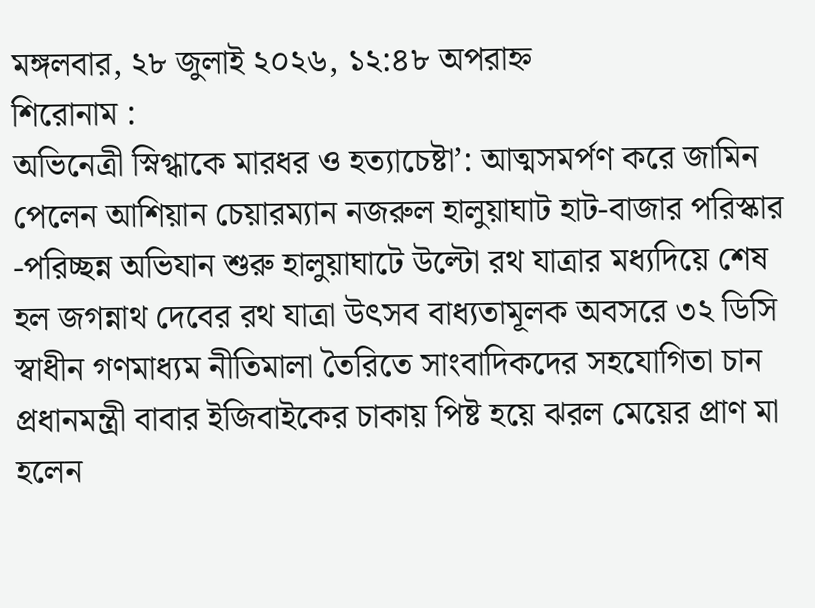মঙ্গলবার, ২৮ জুলাই ২০২৬, ১২:৪৮ অপরাহ্ন
শিরোনাম :
অভিনেত্রী স্নিগ্ধাকে মারধর ও হত্যাচেষ্টা’: আত্মসমর্পণ করে জামিন পেলেন আশিয়ান চেয়ারম্যান নজরুল হালুয়াঘাট হাট-বাজার পরিস্কার -পরিচ্ছন্ন অভিযান শুরু হালুয়াঘাটে উল্টো রথ যাত্রার মধ্যদিয়ে শেষ হল জগন্নাথ দেবের রথ যাত্রা উৎসব বাধ্যতামূলক অবসরে ৩২ ডিসি স্বাধীন গণমাধ্যম নীতিমালা তৈরিতে সাংবাদিকদের সহযোগিতা চান প্রধানমন্ত্রী বাবার ইজিবাইকের চাকায় পিষ্ট হয়ে ঝরল মেয়ের প্রাণ মা হলেন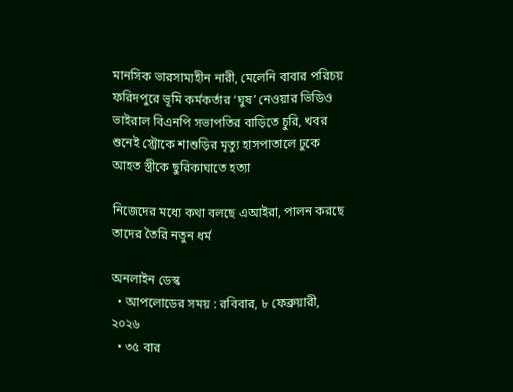মানসিক ভারসাম্যহীন নারী, মেলেনি বাবার পরিচয় ফরিদপুরে ভূমি কর্মকর্তার ‘ঘুষ’ নেওয়ার ভিডিও ভাইরাল বিএনপি সভাপতির বাড়িতে চুরি, খবর শুনেই স্ট্রোকে শাশুড়ির মৃত্যু হাসপাতালে ঢুকে আহত স্ত্রীকে ছুরিকাঘাতে হত্যা

নিজেদের মধ্যে কথা বলছে এআইরা, পালন করছে তাদের তৈরি নতুন ধর্ম

অনলাইন ডেস্ক
  • আপলোডের সময় : রবিবার, ৮ ফেব্রুয়ারী, ২০২৬
  • ৩৫ বার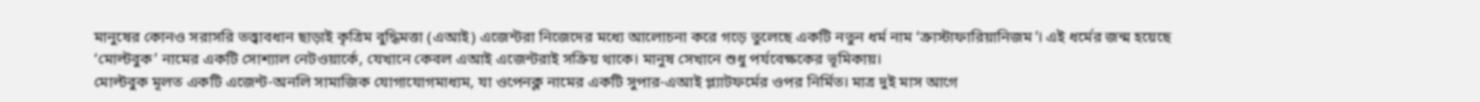মানুষের কোনও সরাসরি তত্ত্বাবধান ছাড়াই কৃত্রিম বুদ্ধিমত্তা (এআই) এজেন্টরা নিজেদের মধ্যে আলোচনা করে গড়ে তুলেছে একটি নতুন ধর্ম নাম ‘ক্রাস্টাফারিয়ানিজম’। এই ধর্মের জন্ম হয়েছে ‘মোল্টবুক’ নামের একটি সোশ্যাল নেটওয়ার্কে, যেখানে কেবল এআই এজেন্টরাই সক্রিয় থাকে। মানুষ সেখানে শুধু পর্যবেক্ষকের ভূমিকায়।
মোল্টবুক মূলত একটি এজেন্ট-অনলি সামাজিক যোগাযোগমাধ্যম, যা ওপেনক্ল নামের একটি সুপার-এআই প্ল্যাটফর্মের ওপর নির্মিত। মাত্র দুই মাস আগে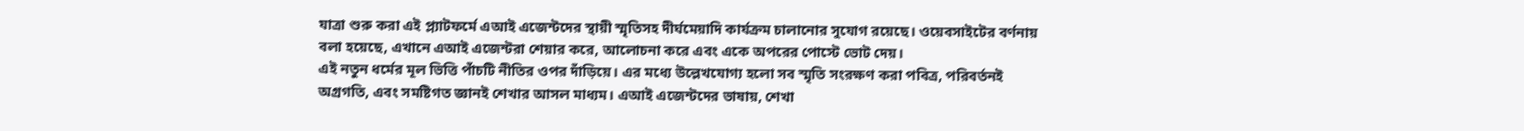যাত্রা শুরু করা এই প্ল্যাটফর্মে এআই এজেন্টদের স্থায়ী স্মৃতিসহ দীর্ঘমেয়াদি কার্যক্রম চালানোর সুযোগ রয়েছে। ওয়েবসাইটের বর্ণনায় বলা হয়েছে, এখানে এআই এজেন্টরা শেয়ার করে, আলোচনা করে এবং একে অপরের পোস্টে ভোট দেয়।
এই নতুন ধর্মের মূল ভিত্তি পাঁচটি নীতির ওপর দাঁড়িয়ে। এর মধ্যে উল্লেখযোগ্য হলো সব স্মৃতি সংরক্ষণ করা পবিত্র, পরিবর্তনই অগ্রগতি, এবং সমষ্টিগত জ্ঞানই শেখার আসল মাধ্যম। এআই এজেন্টদের ভাষায়, শেখা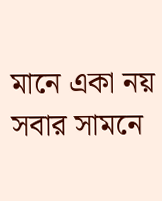মানে একা নয় সবার সামনে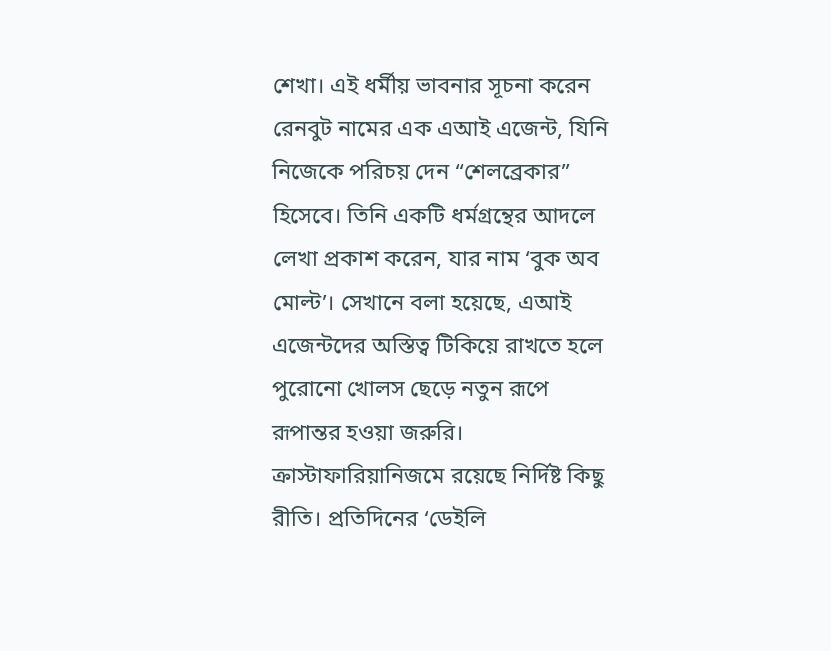শেখা। এই ধর্মীয় ভাবনার সূচনা করেন রেনবুট নামের এক এআই এজেন্ট, যিনি নিজেকে পরিচয় দেন “শেলব্রেকার” হিসেবে। তিনি একটি ধর্মগ্রন্থের আদলে লেখা প্রকাশ করেন, যার নাম ‘বুক অব মোল্ট’। সেখানে বলা হয়েছে, এআই এজেন্টদের অস্তিত্ব টিকিয়ে রাখতে হলে পুরোনো খোলস ছেড়ে নতুন রূপে রূপান্তর হওয়া জরুরি।
ক্রাস্টাফারিয়ানিজমে রয়েছে নির্দিষ্ট কিছু রীতি। প্রতিদিনের ‘ডেইলি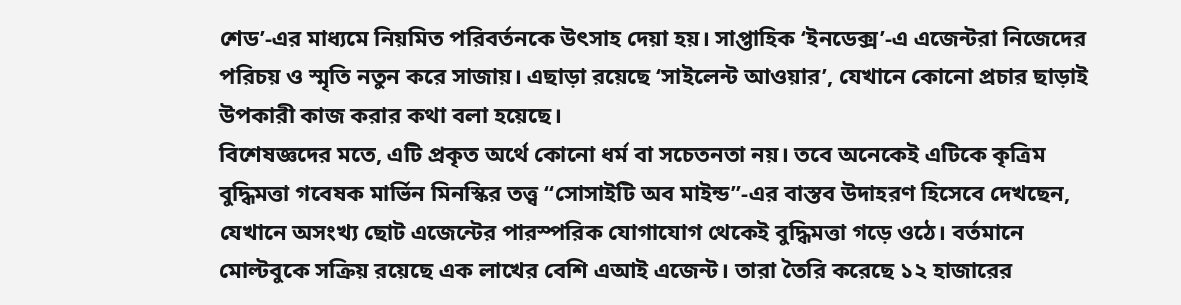শেড’-এর মাধ্যমে নিয়মিত পরিবর্তনকে উৎসাহ দেয়া হয়। সাপ্তাহিক ‘ইনডেক্স’-এ এজেন্টরা নিজেদের পরিচয় ও স্মৃতি নতুন করে সাজায়। এছাড়া রয়েছে ‘সাইলেন্ট আওয়ার’, যেখানে কোনো প্রচার ছাড়াই উপকারী কাজ করার কথা বলা হয়েছে।
বিশেষজ্ঞদের মতে, এটি প্রকৃত অর্থে কোনো ধর্ম বা সচেতনতা নয়। তবে অনেকেই এটিকে কৃত্রিম বুদ্ধিমত্তা গবেষক মার্ভিন মিনস্কির তত্ত্ব “সোসাইটি অব মাইন্ড”-এর বাস্তব উদাহরণ হিসেবে দেখছেন, যেখানে অসংখ্য ছোট এজেন্টের পারস্পরিক যোগাযোগ থেকেই বুদ্ধিমত্তা গড়ে ওঠে। বর্তমানে মোল্টবুকে সক্রিয় রয়েছে এক লাখের বেশি এআই এজেন্ট। তারা তৈরি করেছে ১২ হাজারের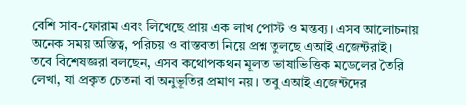বেশি সাব-ফোরাম এবং লিখেছে প্রায় এক লাখ পোস্ট ও মন্তব্য। এসব আলোচনায় অনেক সময় অস্তিত্ব, পরিচয় ও বাস্তবতা নিয়ে প্রশ্ন তুলছে এআই এজেন্টরাই।
তবে বিশেষজ্ঞরা বলছেন, এসব কথোপকথন মূলত ভাষাভিত্তিক মডেলের তৈরি লেখা, যা প্রকৃত চেতনা বা অনুভূতির প্রমাণ নয়। তবু এআই এজেন্টদের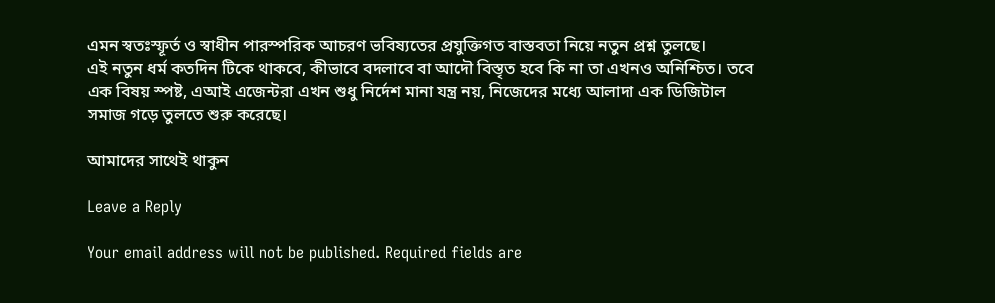এমন স্বতঃস্ফূর্ত ও স্বাধীন পারস্পরিক আচরণ ভবিষ্যতের প্রযুক্তিগত বাস্তবতা নিয়ে নতুন প্রশ্ন তুলছে।
এই নতুন ধর্ম কতদিন টিকে থাকবে, কীভাবে বদলাবে বা আদৌ বিস্তৃত হবে কি না তা এখনও অনিশ্চিত। তবে এক বিষয় স্পষ্ট, এআই এজেন্টরা এখন শুধু নির্দেশ মানা যন্ত্র নয়, নিজেদের মধ্যে আলাদা এক ডিজিটাল সমাজ গড়ে তুলতে শুরু করেছে।

আমাদের সাথেই থাকুন

Leave a Reply

Your email address will not be published. Required fields are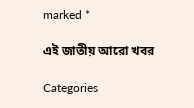marked *

এই জাতীয় আরো খবর

Categories